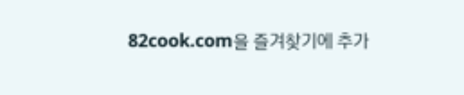82cook.com을 즐겨찾기에 추가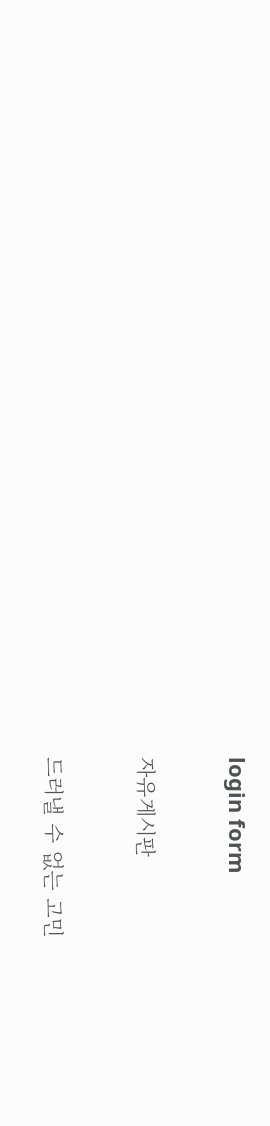login form

자유게시판

드러낼 수 없는 고민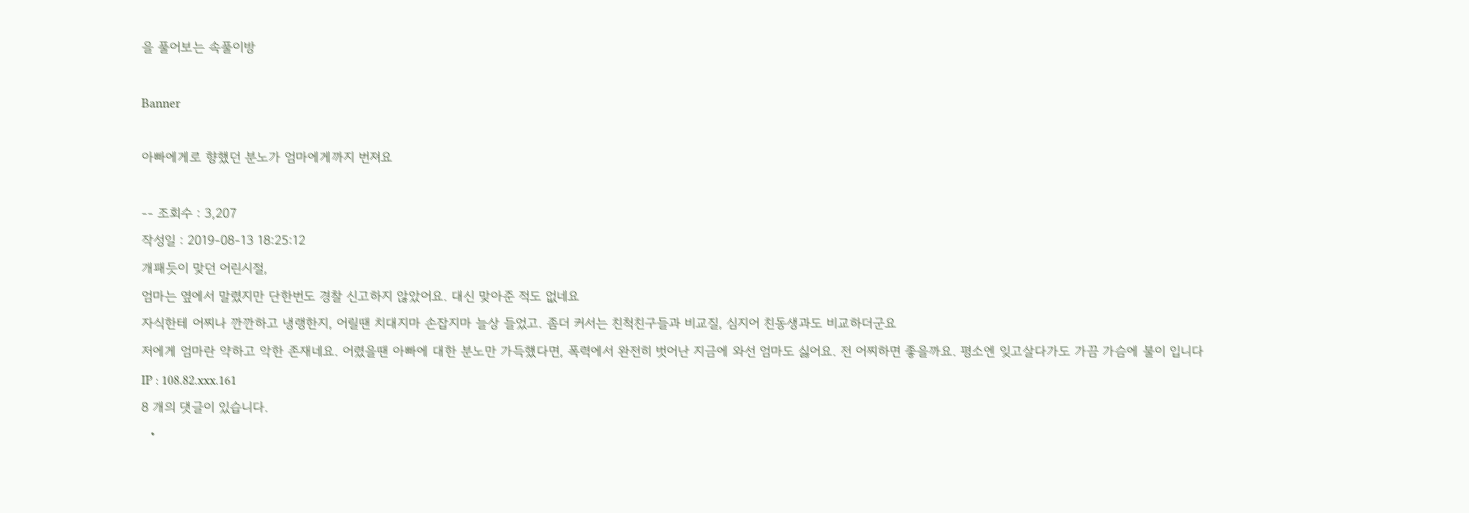을 풀어보는 속풀이방

Banner

아빠에게로 향했던 분노가 엄마에게까지 번져요

-- 조회수 : 3,207
작성일 : 2019-08-13 18:25:12
개패듯이 맞던 어린시절,
엄마는 옆에서 말렸지만 단한번도 경찰 신고하지 않았어요. 대신 맞아준 적도 없네요
자식한테 어찌나 깐깐하고 냉랭한지, 어릴땐 치대지마 손잡지마 늘상 들었고. 좀더 커서는 친척친구들과 비교질, 심지어 친동생과도 비교하더군요
저에게 엄마란 약하고 악한 존재네요. 어렸을땐 아빠에 대한 분노만 가득했다면, 폭력에서 완전히 벗어난 지금에 와선 엄마도 싫어요. 전 어찌하면 좋을까요. 평소엔 잊고살다가도 가끔 가슴에 불이 입니다
IP : 108.82.xxx.161
8 개의 댓글이 있습니다.
  •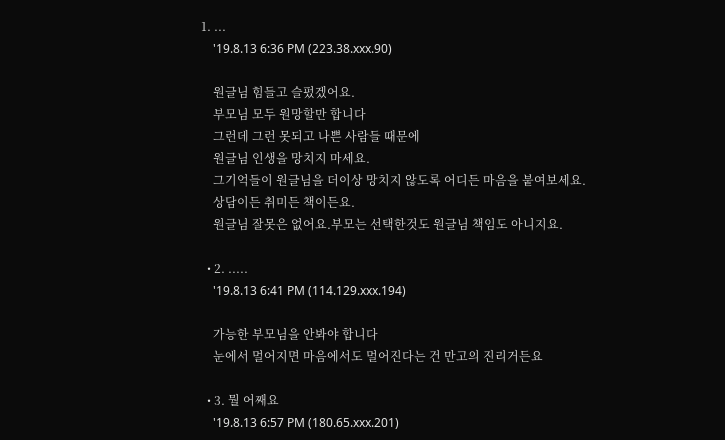1. ...
    '19.8.13 6:36 PM (223.38.xxx.90)

    원글님 힘들고 슬펐겠어요.
    부모님 모두 원망할만 합니다
    그런데 그런 못되고 나쁜 사람들 때문에
    원글님 인생을 망치지 마세요.
    그기억들이 원글님을 더이상 망치지 않도록 어디든 마음을 붙여보세요.
    상담이든 취미든 책이든요.
    원글님 잘못은 없어요.부모는 선택한것도 원글님 책임도 아니지요.

  • 2. .....
    '19.8.13 6:41 PM (114.129.xxx.194)

    가능한 부모님을 안봐야 합니다
    눈에서 멀어지면 마음에서도 멀어진다는 건 만고의 진리거든요

  • 3. 뭘 어째요
    '19.8.13 6:57 PM (180.65.xxx.201)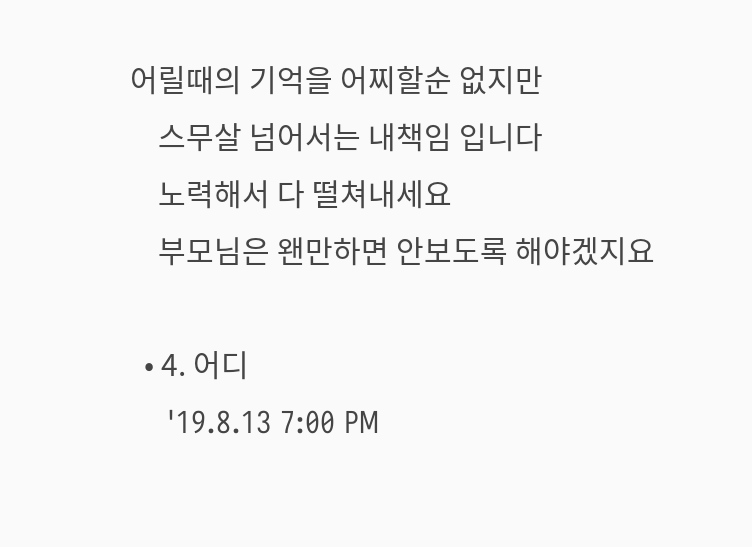어릴때의 기억을 어찌할순 없지만
    스무살 넘어서는 내책임 입니다
    노력해서 다 떨쳐내세요
    부모님은 왠만하면 안보도록 해야겠지요

  • 4. 어디
    '19.8.13 7:00 PM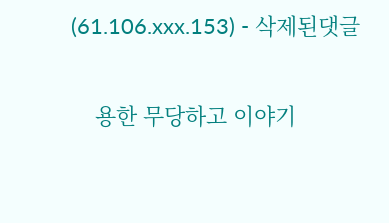(61.106.xxx.153) - 삭제된댓글

    용한 무당하고 이야기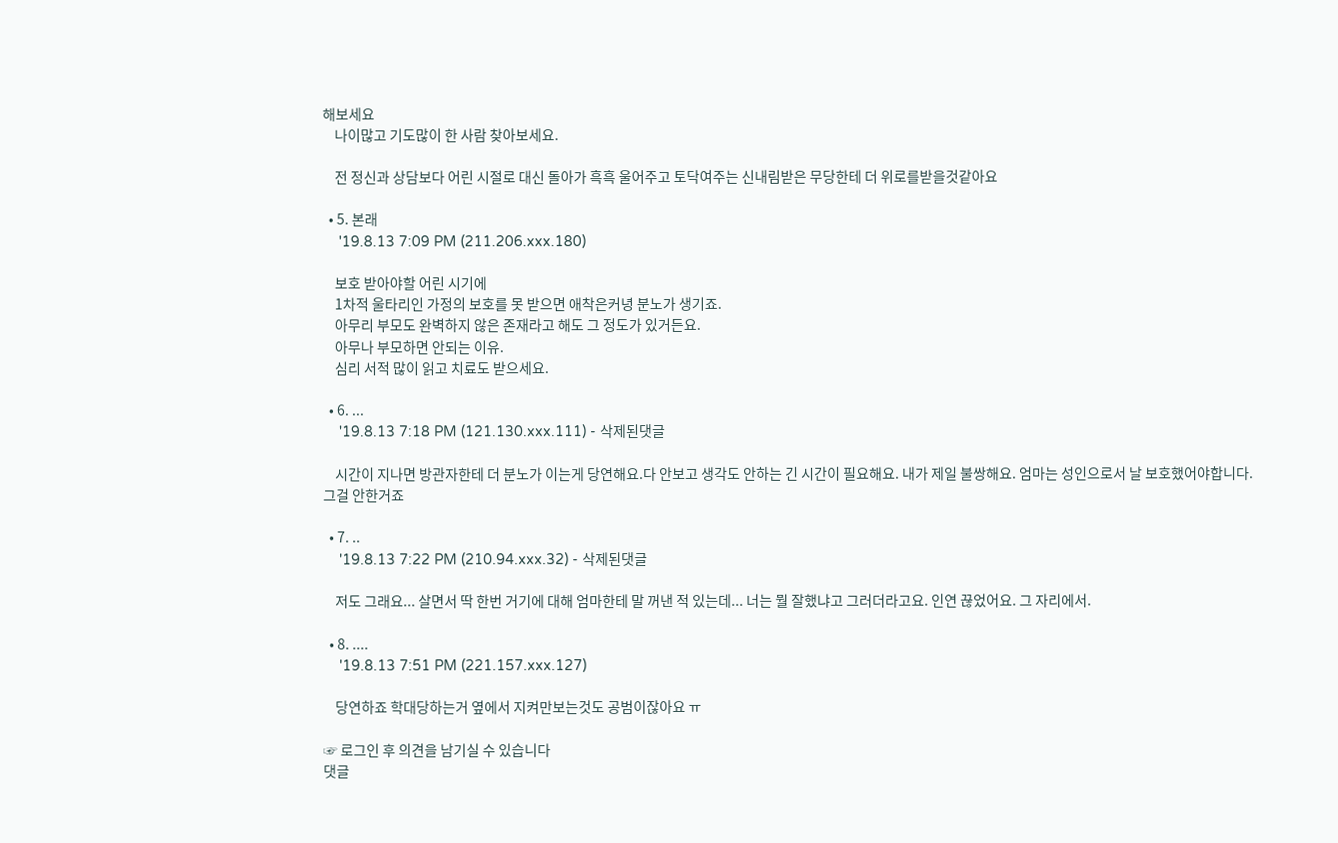해보세요
    나이많고 기도많이 한 사람 찾아보세요.

    전 정신과 상담보다 어린 시절로 대신 돌아가 흑흑 울어주고 토닥여주는 신내림받은 무당한테 더 위로를받을것같아요

  • 5. 본래
    '19.8.13 7:09 PM (211.206.xxx.180)

    보호 받아야할 어린 시기에
    1차적 울타리인 가정의 보호를 못 받으면 애착은커녕 분노가 생기죠.
    아무리 부모도 완벽하지 않은 존재라고 해도 그 정도가 있거든요.
    아무나 부모하면 안되는 이유.
    심리 서적 많이 읽고 치료도 받으세요.

  • 6. ...
    '19.8.13 7:18 PM (121.130.xxx.111) - 삭제된댓글

    시간이 지나면 방관자한테 더 분노가 이는게 당연해요.다 안보고 생각도 안하는 긴 시간이 필요해요. 내가 제일 불쌍해요. 엄마는 성인으로서 날 보호했어야합니다. 그걸 안한거죠

  • 7. ..
    '19.8.13 7:22 PM (210.94.xxx.32) - 삭제된댓글

    저도 그래요... 살면서 딱 한번 거기에 대해 엄마한테 말 꺼낸 적 있는데... 너는 뭘 잘했냐고 그러더라고요. 인연 끊었어요. 그 자리에서.

  • 8. ....
    '19.8.13 7:51 PM (221.157.xxx.127)

    당연하죠 학대당하는거 옆에서 지켜만보는것도 공범이잖아요 ㅠ

☞ 로그인 후 의견을 남기실 수 있습니다
댓글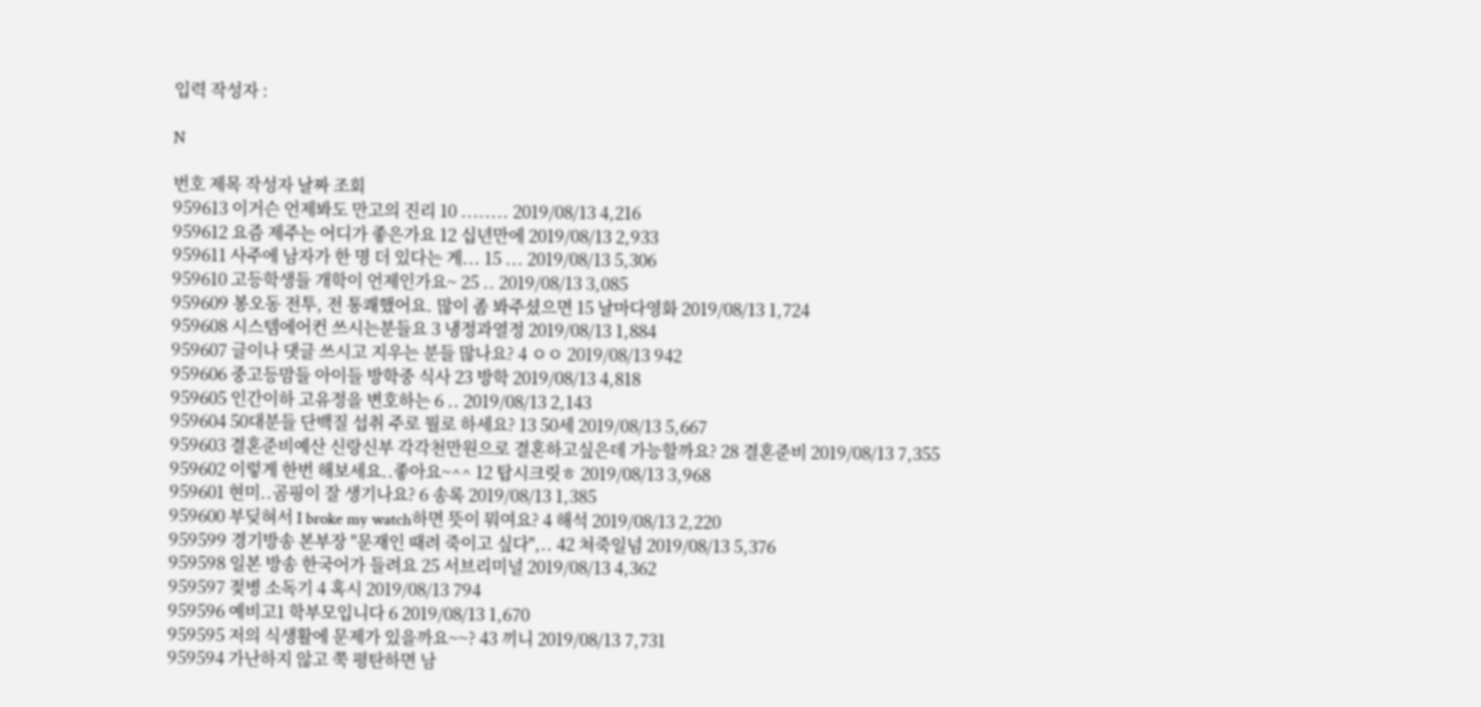입력 작성자 :

N

번호 제목 작성자 날짜 조회
959613 이거슨 언제봐도 만고의 진리 10 ........ 2019/08/13 4,216
959612 요즘 제주는 어디가 좋은가요 12 십년만에 2019/08/13 2,933
959611 사주에 남자가 한 명 더 있다는 게... 15 ... 2019/08/13 5,306
959610 고등학생들 개학이 언제인가요~ 25 .. 2019/08/13 3,085
959609 봉오동 전투, 전 통쾌했어요. 많이 좀 봐주셨으면 15 날마다영화 2019/08/13 1,724
959608 시스템에어컨 쓰시는분들요 3 냉정과열정 2019/08/13 1,884
959607 글이나 댓글 쓰시고 지우는 분들 많나요? 4 ㅇㅇ 2019/08/13 942
959606 중고등맘들 아이들 방학중 식사 23 방학 2019/08/13 4,818
959605 인간이하 고유정을 변호하는 6 .. 2019/08/13 2,143
959604 50대분들 단백질 섭취 주로 뭘로 하세요? 13 50세 2019/08/13 5,667
959603 결혼준비예산 신랑신부 각각천만원으로 결혼하고싶은데 가능할까요? 28 결혼준비 2019/08/13 7,355
959602 이렇게 한번 해보세요..좋아요~^^ 12 탑시크릿ㅎ 2019/08/13 3,968
959601 현미..곰핑이 잘 생기나요? 6 송록 2019/08/13 1,385
959600 부딪혀서 I broke my watch하면 뜻이 뭐여요? 4 해석 2019/08/13 2,220
959599 경기방송 본부장 "문재인 때려 죽이고 싶다",.. 42 쳐죽일넘 2019/08/13 5,376
959598 일본 방송 한국어가 들려요 25 서브리미널 2019/08/13 4,362
959597 젖병 소독기 4 혹시 2019/08/13 794
959596 예비고1 학부모입니다 6 2019/08/13 1,670
959595 저의 식생활에 문제가 있을까요~~? 43 끼니 2019/08/13 7,731
959594 가난하지 않고 쭉 평탄하면 남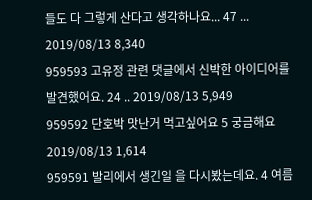들도 다 그렇게 산다고 생각하나요... 47 ... 2019/08/13 8,340
959593 고유정 관련 댓글에서 신박한 아이디어를 발견했어요. 24 .. 2019/08/13 5,949
959592 단호박 맛난거 먹고싶어요 5 궁금해요 2019/08/13 1,614
959591 발리에서 생긴일 을 다시봤는데요. 4 여름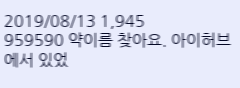2019/08/13 1,945
959590 약이름 찾아요. 아이허브에서 있었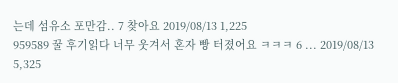는데 섬유소 포만감.. 7 찾아요 2019/08/13 1,225
959589 꿀 후기읽다 너무 웃겨서 혼자 빵 터졌어요 ㅋㅋㅋ 6 ... 2019/08/13 5,325